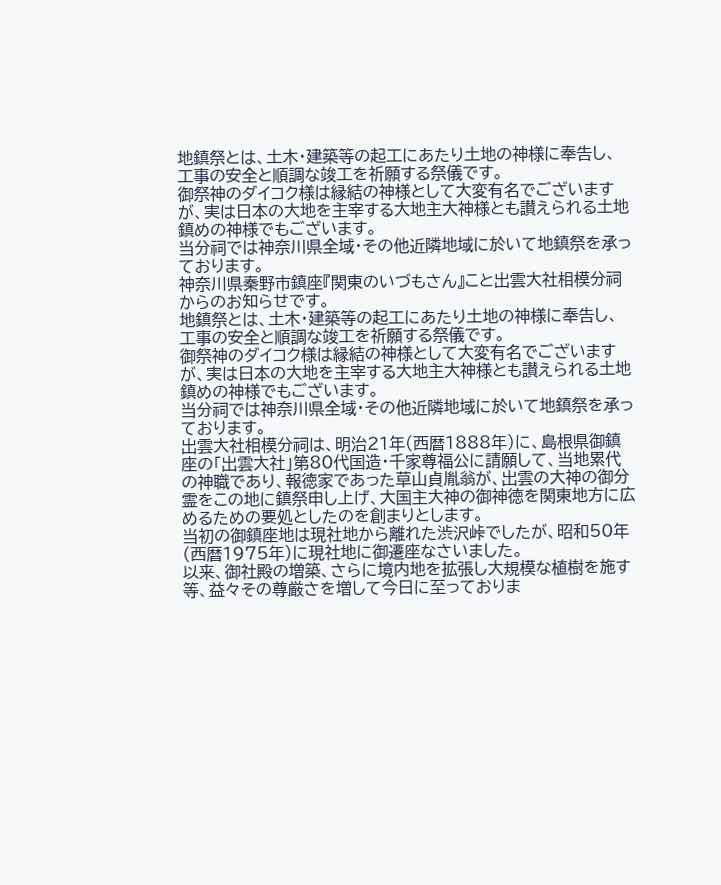地鎮祭とは、土木・建築等の起工にあたり土地の神様に奉告し、工事の安全と順調な竣工を祈願する祭儀です。
御祭神のダイコク様は縁結の神様として大変有名でございますが、実は日本の大地を主宰する大地主大神様とも讃えられる土地鎮めの神様でもございます。
当分祠では神奈川県全域・その他近隣地域に於いて地鎮祭を承っております。
神奈川県秦野市鎮座『関東のいづもさん』こと出雲大社相模分祠からのお知らせです。
地鎮祭とは、土木・建築等の起工にあたり土地の神様に奉告し、工事の安全と順調な竣工を祈願する祭儀です。
御祭神のダイコク様は縁結の神様として大変有名でございますが、実は日本の大地を主宰する大地主大神様とも讃えられる土地鎮めの神様でもございます。
当分祠では神奈川県全域・その他近隣地域に於いて地鎮祭を承っております。
出雲大社相模分祠は、明治21年(西暦1888年)に、島根県御鎮座の「出雲大社」第80代国造・千家尊福公に請願して、当地累代の神職であり、報徳家であった草山貞胤翁が、出雲の大神の御分霊をこの地に鎮祭申し上げ、大国主大神の御神徳を関東地方に広めるための要処としたのを創まりとします。
当初の御鎮座地は現社地から離れた渋沢峠でしたが、昭和50年(西暦1975年)に現社地に御遷座なさいました。
以来、御社殿の増築、さらに境内地を拡張し大規模な植樹を施す等、益々その尊厳さを増して今日に至っておりま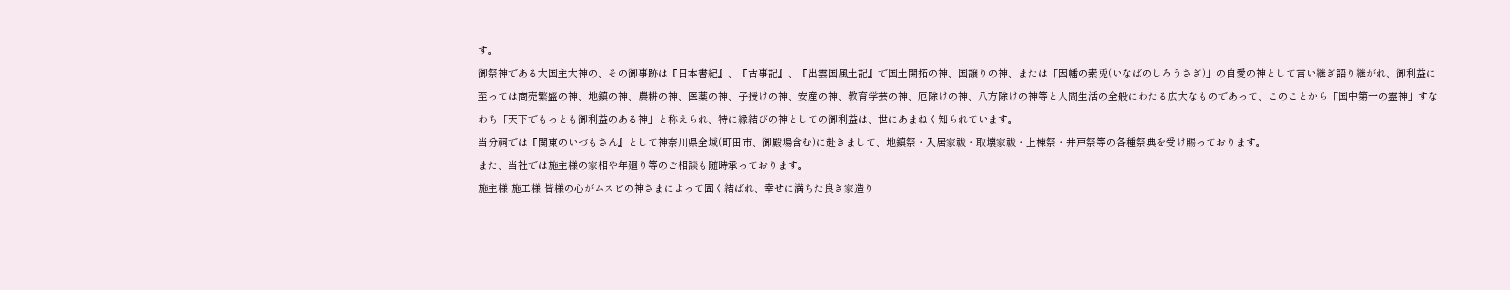す。
御祭神である大国主大神の、その御事跡は『日本書紀』、『古事記』、『出雲国風土記』で国土開拓の神、国譲りの神、または「因幡の素兎(いなばのしろうさぎ)」の自愛の神として言い継ぎ語り継がれ、御利益に至っては商売繁盛の神、地鎮の神、農耕の神、医薬の神、子授けの神、安産の神、教育学芸の神、厄除けの神、八方除けの神等と人間生活の全般にわたる広大なものであって、このことから「国中第一の霊神」すなわち「天下でもっとも御利益のある神」と称えられ、特に縁結びの神としての御利益は、世にあまねく知られています。
当分祠では『関東のいづもさん』として神奈川県全域(町田市、御殿場含む)に赴きまして、地鎮祭・入居家祓・取壊家祓・上棟祭・井戸祭等の各種祭典を受け賜っております。
また、当社では施主様の家相や年廻り等のご相談も随時承っております。
施主様 施工様 皆様の心がムスビの神さまによって固く結ばれ、幸せに満ちた良き家造り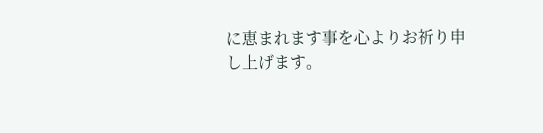に恵まれます事を心よりお祈り申し上げます。